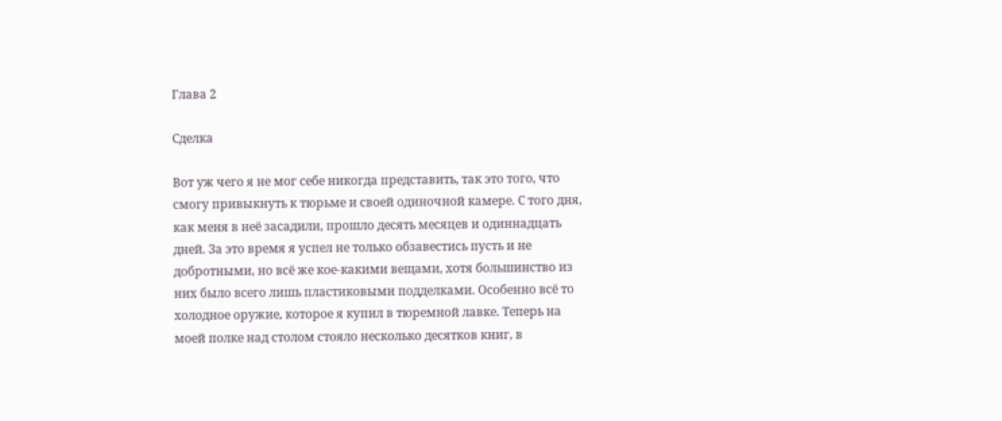Глава 2

Сделка

Вот уж чего я не мог себе никогда представить, так это того, что смогу привыкнуть к тюрьме и своей одиночной камере. С того дня, как меня в неё засадили, прошло десять месяцев и одиннадцать дней. За это время я успел не только обзавестись пусть и не добротными, но всё же кое-какими вещами, хотя большинство из них было всего лишь пластиковыми подделками. Особенно всё то холодное оружие, которое я купил в тюремной лавке. Теперь на моей полке над столом стояло несколько десятков книг, в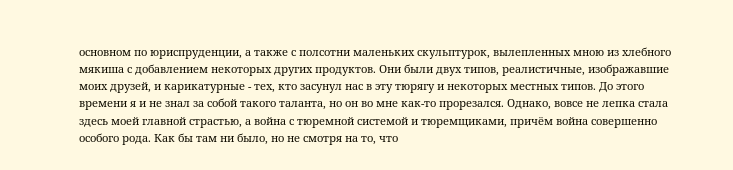основном по юриспруденции, а также с полсотни маленьких скульптурок, вылепленных мною из хлебного мякиша с добавлением некоторых других продуктов. Они были двух типов, реалистичные, изображавшие моих друзей, и карикатурные - тех, кто засунул нас в эту тюрягу и некоторых местных типов. До этого времени я и не знал за собой такого таланта, но он во мне как-то прорезался. Однако, вовсе не лепка стала здесь моей главной страстью, а война с тюремной системой и тюремщиками, причём война совершенно особого рода. Как бы там ни было, но не смотря на то, что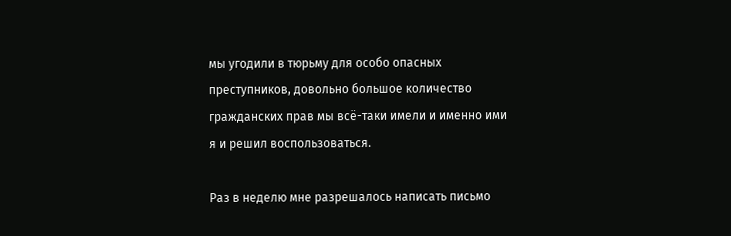мы угодили в тюрьму для особо опасных преступников, довольно большое количество гражданских прав мы всё-таки имели и именно ими я и решил воспользоваться.

Раз в неделю мне разрешалось написать письмо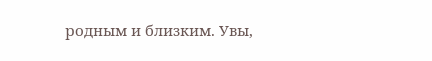родным и близким. Увы,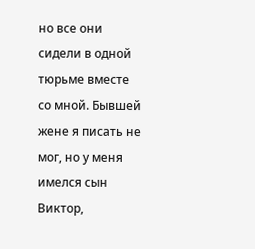но все они сидели в одной тюрьме вместе со мной. Бывшей жене я писать не мог, но у меня имелся сын Виктор,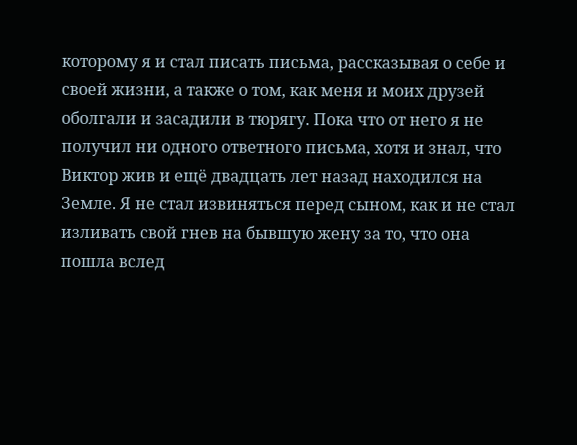которому я и стал писать письма, рассказывая о себе и своей жизни, а также о том, как меня и моих друзей оболгали и засадили в тюрягу. Пока что от него я не получил ни одного ответного письма, хотя и знал, что Виктор жив и ещё двадцать лет назад находился на Земле. Я не стал извиняться перед сыном, как и не стал изливать свой гнев на бывшую жену за то, что она пошла вслед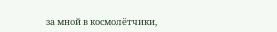за мной в космолётчики,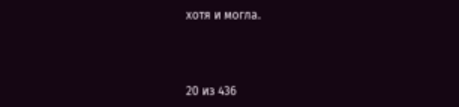хотя и могла.



20 из 436